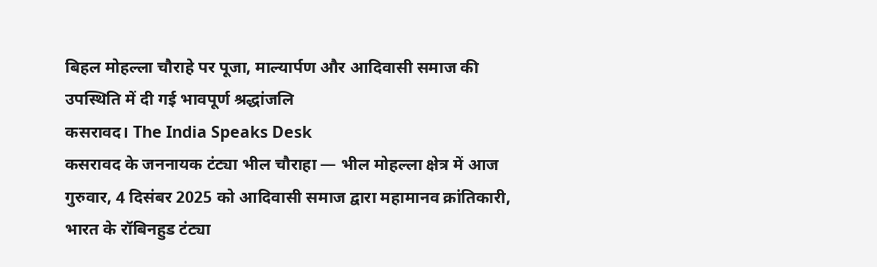बिहल मोहल्ला चौराहे पर पूजा, माल्यार्पण और आदिवासी समाज की उपस्थिति में दी गई भावपूर्ण श्रद्धांजलि
कसरावद। The India Speaks Desk
कसरावद के जननायक टंट्या भील चौराहा — भील मोहल्ला क्षेत्र में आज गुरुवार, 4 दिसंबर 2025 को आदिवासी समाज द्वारा महामानव क्रांतिकारी, भारत के रॉबिनहुड टंट्या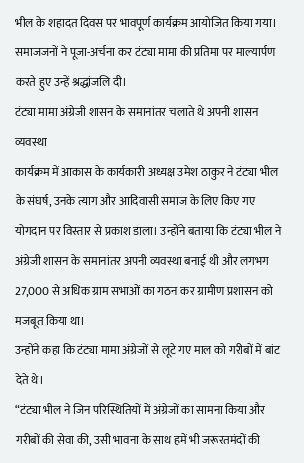भील के शहादत दिवस पर भावपूर्ण कार्यक्रम आयोजित किया गया। समाजजनों ने पूजा-अर्चना कर टंट्या मामा की प्रतिमा पर माल्यार्पण करते हुए उन्हें श्रद्धांजलि दी।
टंट्या मामा अंग्रेजी शासन के समानांतर चलाते थे अपनी शासन व्यवस्था
कार्यक्रम में आकास के कार्यकारी अध्यक्ष उमेश ठाकुर ने टंट्या भील के संघर्ष, उनके त्याग और आदिवासी समाज के लिए किए गए योगदान पर विस्तार से प्रकाश डाला। उन्होंने बताया कि टंट्या भील ने अंग्रेजी शासन के समानांतर अपनी व्यवस्था बनाई थी और लगभग 27,000 से अधिक ग्राम सभाओं का गठन कर ग्रामीण प्रशासन को मजबूत किया था।
उन्होंने कहा कि टंट्या मामा अंग्रेजों से लूटे गए माल को गरीबों में बांट देते थे।
“टंट्या भील ने जिन परिस्थितियों में अंग्रेजों का सामना किया और गरीबों की सेवा की, उसी भावना के साथ हमें भी जरूरतमंदों की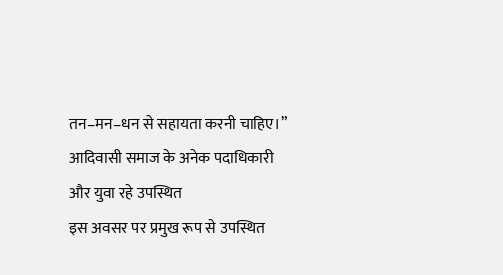तन–मन–धन से सहायता करनी चाहिए।”
आदिवासी समाज के अनेक पदाधिकारी और युवा रहे उपस्थित
इस अवसर पर प्रमुख रूप से उपस्थित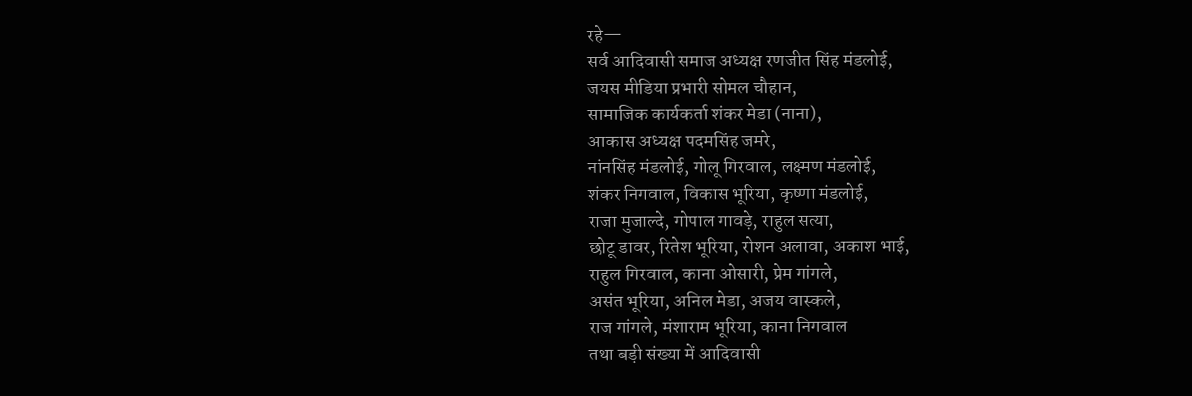रहे—
सर्व आदिवासी समाज अध्यक्ष रणजीत सिंह मंडलोई,
जयस मीडिया प्रभारी सोमल चौहान,
सामाजिक कार्यकर्ता शंकर मेडा (नाना),
आकास अध्यक्ष पदमसिंह जमरे,
नांनसिंह मंडलोई, गोलू गिरवाल, लक्ष्मण मंडलोई,
शंकर निगवाल, विकास भूरिया, कृष्णा मंडलोई,
राजा मुजाल्दे, गोपाल गावड़े, राहुल सत्या,
छोटू डावर, रितेश भूरिया, रोशन अलावा, अकाश भाई,
राहुल गिरवाल, काना ओसारी, प्रेम गांगले,
असंत भूरिया, अनिल मेडा, अजय वास्कले,
राज गांगले, मंशाराम भूरिया, काना निगवाल
तथा बड़ी संख्या में आदिवासी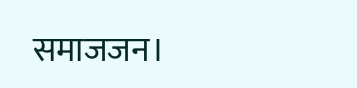समाजजन।